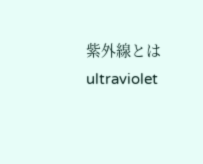紫外線とは
ultraviolet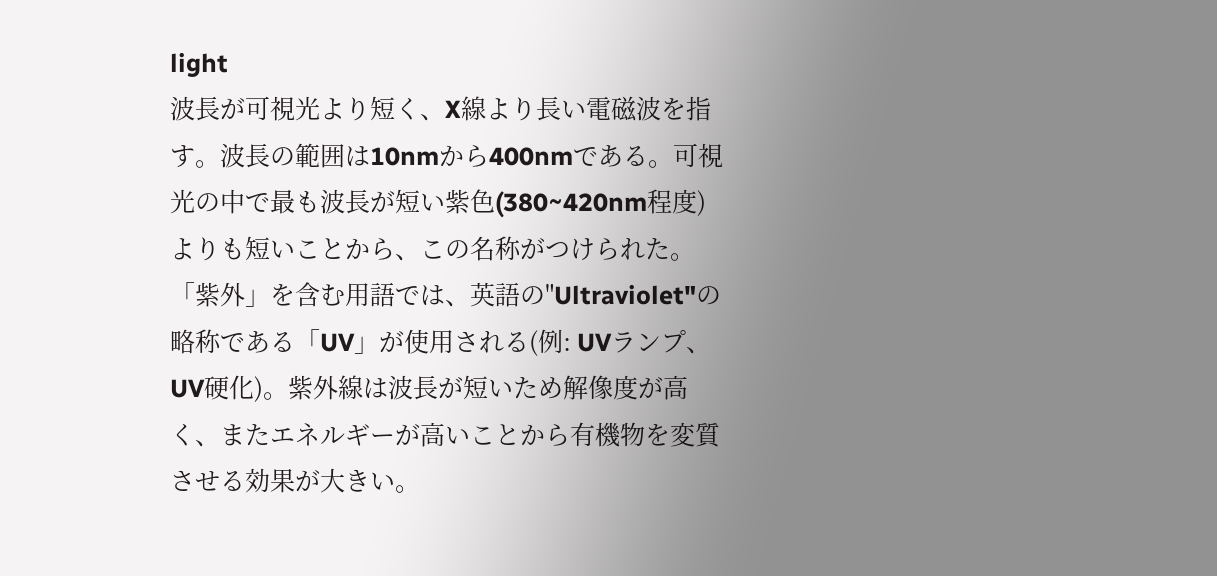light
波長が可視光より短く、X線より長い電磁波を指す。波長の範囲は10nmから400nmである。可視光の中で最も波長が短い紫色(380~420nm程度)よりも短いことから、この名称がつけられた。「紫外」を含む用語では、英語の"Ultraviolet"の略称である「UV」が使用される(例: UVランプ、UV硬化)。紫外線は波長が短いため解像度が高く、またエネルギーが高いことから有機物を変質させる効果が大きい。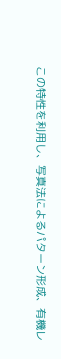この特性を利用し、写真法によるパターン形成、有機レ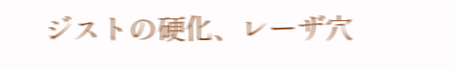ジストの硬化、レーザ穴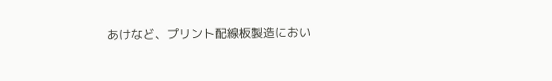あけなど、プリント配線板製造におい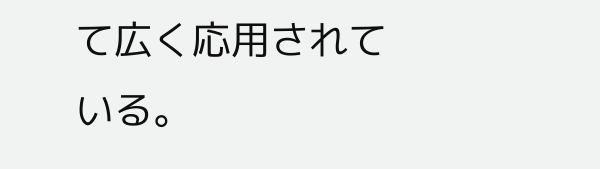て広く応用されている。